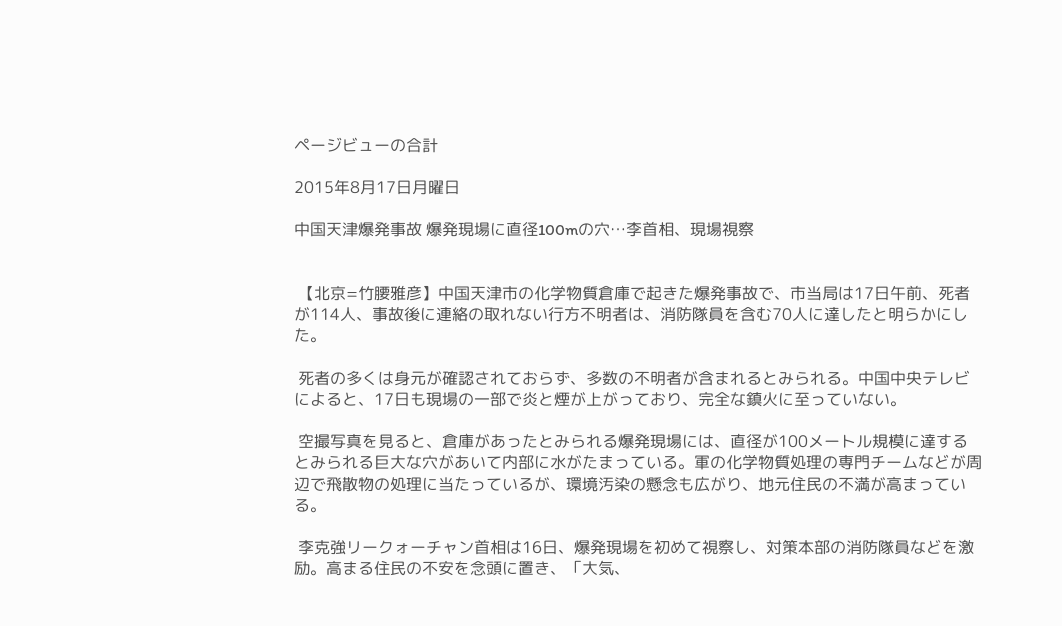ページビューの合計

2015年8月17日月曜日

中国天津爆発事故 爆発現場に直径100mの穴…李首相、現場視察


 【北京=竹腰雅彦】中国天津市の化学物質倉庫で起きた爆発事故で、市当局は17日午前、死者が114人、事故後に連絡の取れない行方不明者は、消防隊員を含む70人に達したと明らかにした。

 死者の多くは身元が確認されておらず、多数の不明者が含まれるとみられる。中国中央テレビによると、17日も現場の一部で炎と煙が上がっており、完全な鎮火に至っていない。

 空撮写真を見ると、倉庫があったとみられる爆発現場には、直径が100メートル規模に達するとみられる巨大な穴があいて内部に水がたまっている。軍の化学物質処理の専門チームなどが周辺で飛散物の処理に当たっているが、環境汚染の懸念も広がり、地元住民の不満が高まっている。

 李克強リークォーチャン首相は16日、爆発現場を初めて視察し、対策本部の消防隊員などを激励。高まる住民の不安を念頭に置き、「大気、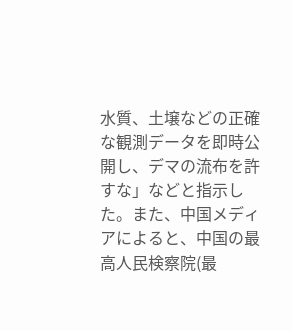水質、土壌などの正確な観測データを即時公開し、デマの流布を許すな」などと指示した。また、中国メディアによると、中国の最高人民検察院(最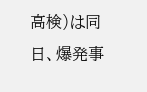高検)は同日、爆発事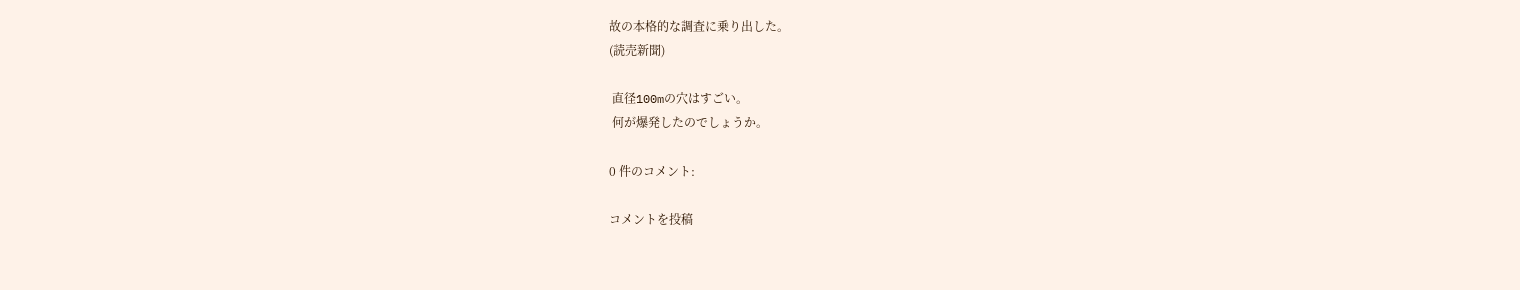故の本格的な調査に乗り出した。
(読売新聞)

 直径100mの穴はすごい。
 何が爆発したのでしょうか。

0 件のコメント:

コメントを投稿